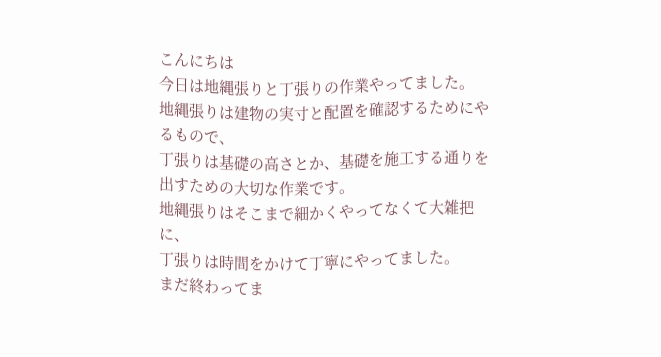こんにちは
今日は地縄張りと丁張りの作業やってました。
地縄張りは建物の実寸と配置を確認するためにやるもので、
丁張りは基礎の高さとか、基礎を施工する通りを出すための大切な作業です。
地縄張りはそこまで細かくやってなくて大雑把に、
丁張りは時間をかけて丁寧にやってました。
まだ終わってま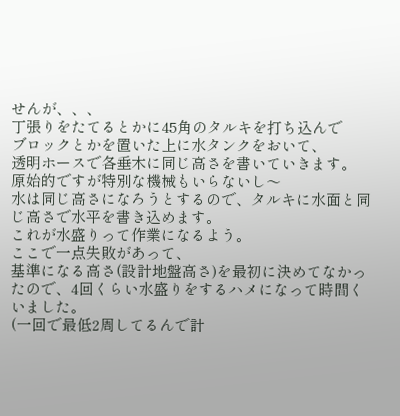せんが、、、
丁張りをたてるとかに45角のタルキを打ち込んで
ブロックとかを置いた上に水タンクをおいて、
透明ホースで各垂木に同じ高さを書いていきます。
原始的ですが特別な機械もいらないし〜
水は同じ高さになろうとするので、タルキに水面と同じ高さで水平を書き込めます。
これが水盛りって作業になるよう。
ここで一点失敗があって、
基準になる高さ(設計地盤高さ)を最初に決めてなかったので、4回くらい水盛りをするハメになって時間くいました。
(一回で最低2周してるんで計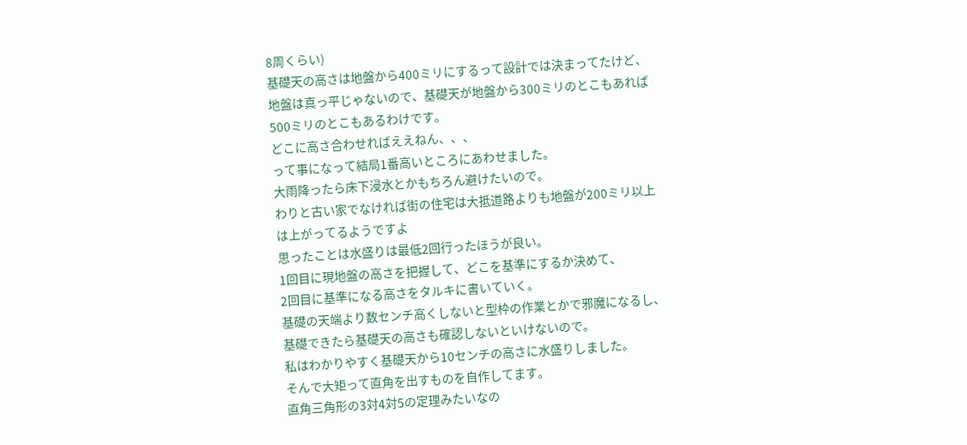8周くらい)
基礎天の高さは地盤から400ミリにするって設計では決まってたけど、地盤は真っ平じゃないので、基礎天が地盤から300ミリのとこもあれば500ミリのとこもあるわけです。
どこに高さ合わせればええねん、、、
って事になって結局1番高いところにあわせました。
大雨降ったら床下浸水とかもちろん避けたいので。
わりと古い家でなければ街の住宅は大抵道路よりも地盤が200ミリ以上は上がってるようですよ
思ったことは水盛りは最低2回行ったほうが良い。
1回目に現地盤の高さを把握して、どこを基準にするか決めて、
2回目に基準になる高さをタルキに書いていく。
基礎の天端より数センチ高くしないと型枠の作業とかで邪魔になるし、基礎できたら基礎天の高さも確認しないといけないので。
私はわかりやすく基礎天から10センチの高さに水盛りしました。
そんで大矩って直角を出すものを自作してます。
直角三角形の3対4対5の定理みたいなの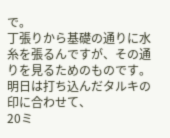で。
丁張りから基礎の通りに水糸を張るんですが、その通りを見るためのものです。
明日は打ち込んだタルキの印に合わせて、
20ミ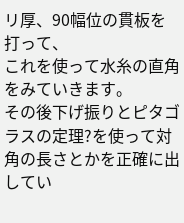リ厚、90幅位の貫板を打って、
これを使って水糸の直角をみていきます。
その後下げ振りとピタゴラスの定理?を使って対角の長さとかを正確に出してい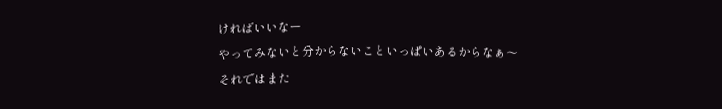ければいいなー
やってみないと分からないこといっぱいあるからなぁ〜
それではまた